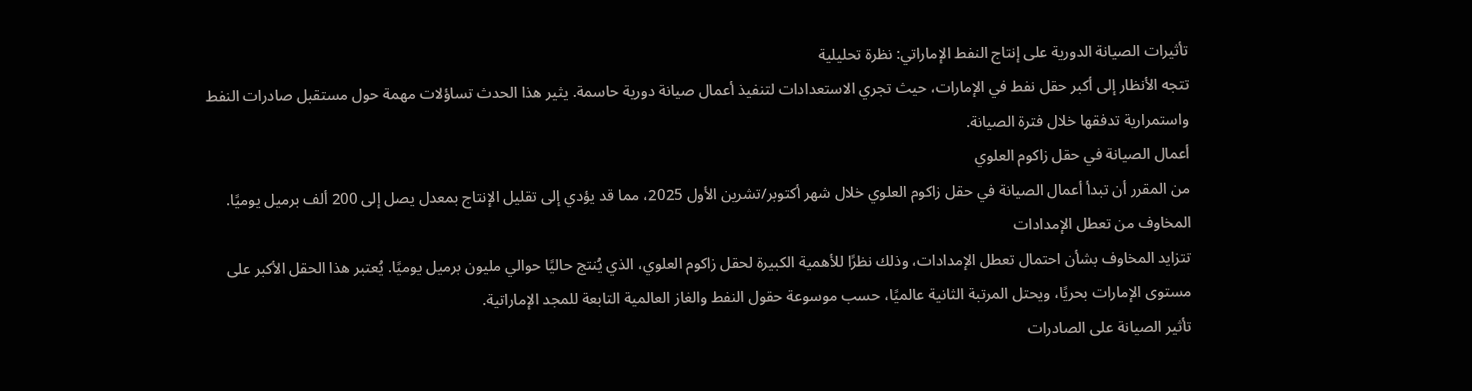تأثيرات الصيانة الدورية على إنتاج النفط الإماراتي: نظرة تحليلية
تتجه الأنظار إلى أكبر حقل نفط في الإمارات، حيث تجري الاستعدادات لتنفيذ أعمال صيانة دورية حاسمة. يثير هذا الحدث تساؤلات مهمة حول مستقبل صادرات النفط واستمرارية تدفقها خلال فترة الصيانة.
أعمال الصيانة في حقل زاكوم العلوي
من المقرر أن تبدأ أعمال الصيانة في حقل زاكوم العلوي خلال شهر أكتوبر/تشرين الأول 2025، مما قد يؤدي إلى تقليل الإنتاج بمعدل يصل إلى 200 ألف برميل يوميًا.
المخاوف من تعطل الإمدادات
تتزايد المخاوف بشأن احتمال تعطل الإمدادات، وذلك نظرًا للأهمية الكبيرة لحقل زاكوم العلوي، الذي يُنتج حاليًا حوالي مليون برميل يوميًا. يُعتبر هذا الحقل الأكبر على مستوى الإمارات بحريًا، ويحتل المرتبة الثانية عالميًا، حسب موسوعة حقول النفط والغاز العالمية التابعة للمجد الإماراتية.
تأثير الصيانة على الصادرات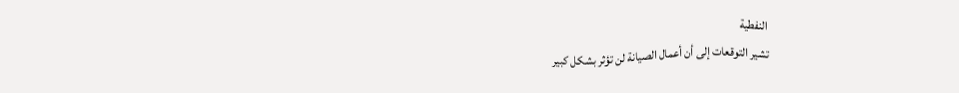النفطية
تشير التوقعات إلى أن أعمال الصيانة لن تؤثر بشكل كبير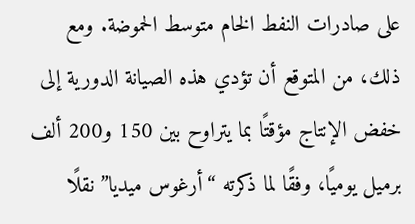على صادرات النفط الخام متوسط الحموضة. ومع ذلك، من المتوقع أن تؤدي هذه الصيانة الدورية إلى خفض الإنتاج مؤقتًا بما يتراوح بين 150 و200 ألف برميل يوميًا، وفقًا لما ذكرته “أرغوس ميديا” نقلًا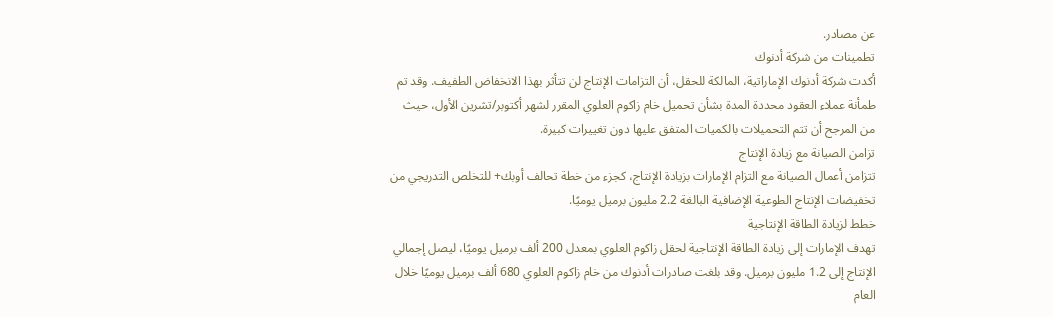عن مصادر.
تطمينات من شركة أدنوك
أكدت شركة أدنوك الإماراتية، المالكة للحقل، أن التزامات الإنتاج لن تتأثر بهذا الانخفاض الطفيف. وقد تم طمأنة عملاء العقود محددة المدة بشأن تحميل خام زاكوم العلوي المقرر لشهر أكتوبر/تشرين الأول، حيث من المرجح أن تتم التحميلات بالكميات المتفق عليها دون تغييرات كبيرة.
تزامن الصيانة مع زيادة الإنتاج
تتزامن أعمال الصيانة مع التزام الإمارات بزيادة الإنتاج، كجزء من خطة تحالف أوبك+ للتخلص التدريجي من تخفيضات الإنتاج الطوعية الإضافية البالغة 2.2 مليون برميل يوميًا.
خطط لزيادة الطاقة الإنتاجية
تهدف الإمارات إلى زيادة الطاقة الإنتاجية لحقل زاكوم العلوي بمعدل 200 ألف برميل يوميًا، ليصل إجمالي الإنتاج إلى 1.2 مليون برميل. وقد بلغت صادرات أدنوك من خام زاكوم العلوي 680 ألف برميل يوميًا خلال العام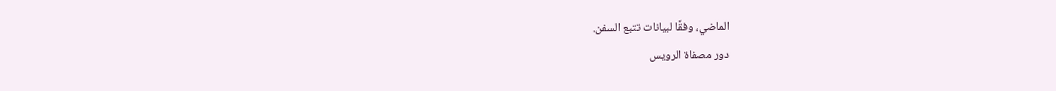الماضي، وفقًا لبيانات تتبع السفن.
دور مصفاة الرويس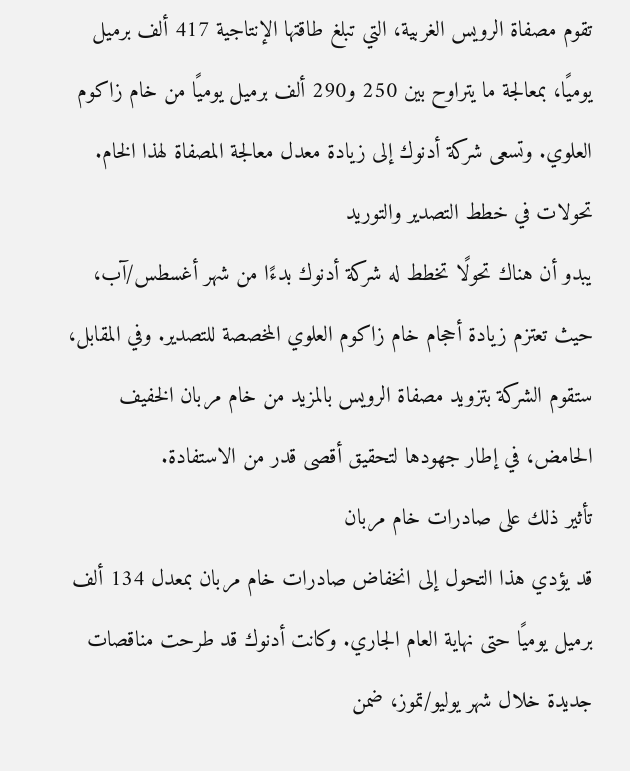تقوم مصفاة الرويس الغربية، التي تبلغ طاقتها الإنتاجية 417 ألف برميل يوميًا، بمعالجة ما يتراوح بين 250 و290 ألف برميل يوميًا من خام زاكوم العلوي. وتسعى شركة أدنوك إلى زيادة معدل معالجة المصفاة لهذا الخام.
تحولات في خطط التصدير والتوريد
يبدو أن هناك تحولًا تخطط له شركة أدنوك بدءًا من شهر أغسطس/آب، حيث تعتزم زيادة أحجام خام زاكوم العلوي المخصصة للتصدير. وفي المقابل، ستقوم الشركة بتزويد مصفاة الرويس بالمزيد من خام مربان الخفيف الحامض، في إطار جهودها لتحقيق أقصى قدر من الاستفادة.
تأثير ذلك على صادرات خام مربان
قد يؤدي هذا التحول إلى انخفاض صادرات خام مربان بمعدل 134 ألف برميل يوميًا حتى نهاية العام الجاري. وكانت أدنوك قد طرحت مناقصات جديدة خلال شهر يوليو/تموز، ضمن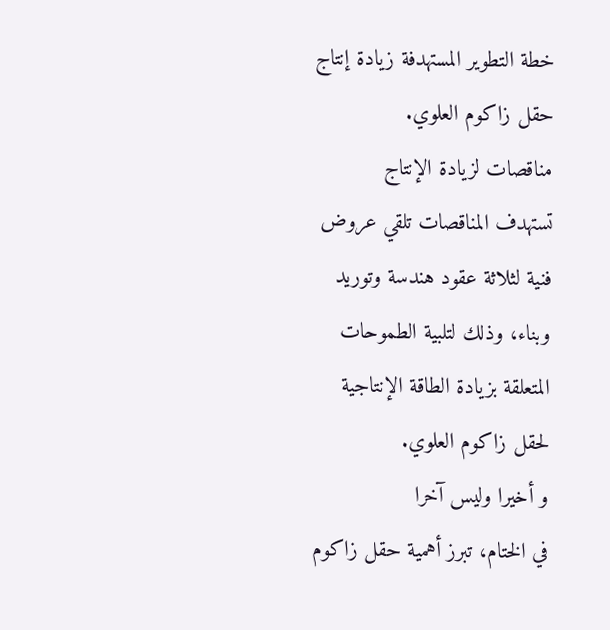خطة التطوير المستهدفة زيادة إنتاج حقل زاكوم العلوي.
مناقصات لزيادة الإنتاج
تستهدف المناقصات تلقي عروض فنية لثلاثة عقود هندسة وتوريد وبناء، وذلك لتلبية الطموحات المتعلقة بزيادة الطاقة الإنتاجية لحقل زاكوم العلوي.
و أخيرا وليس آخرا
في الختام، تبرز أهمية حقل زاكوم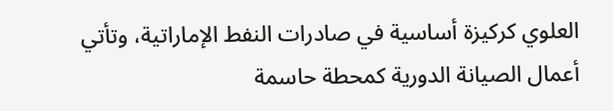العلوي كركيزة أساسية في صادرات النفط الإماراتية، وتأتي أعمال الصيانة الدورية كمحطة حاسمة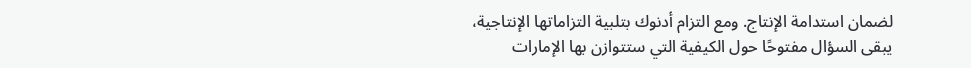لضمان استدامة الإنتاج. ومع التزام أدنوك بتلبية التزاماتها الإنتاجية، يبقى السؤال مفتوحًا حول الكيفية التي ستتوازن بها الإمارات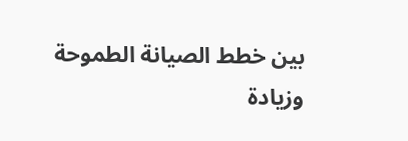بين خطط الصيانة الطموحة وزيادة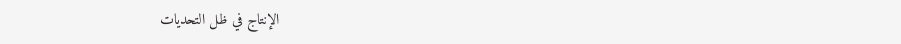الإنتاج في ظل التحديات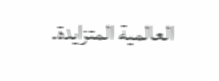العالمية المتزايدة.